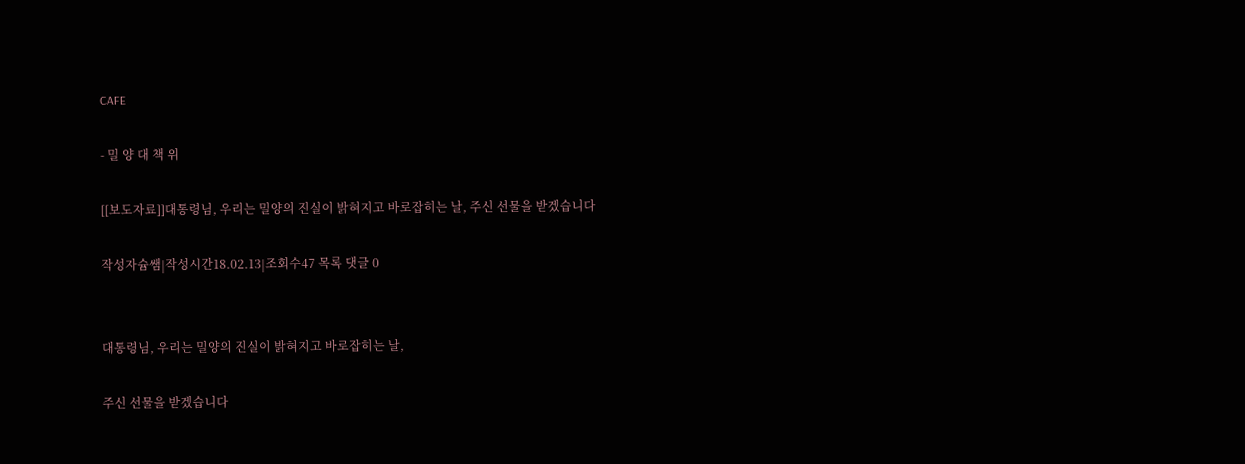CAFE

- 밀 양 대 책 위

[[보도자료]]대통령님, 우리는 밀양의 진실이 밝혀지고 바로잡히는 날, 주신 선물을 받겠습니다

작성자슘쌤|작성시간18.02.13|조회수47 목록 댓글 0


대통령님, 우리는 밀양의 진실이 밝혀지고 바로잡히는 날,

주신 선물을 받겠습니다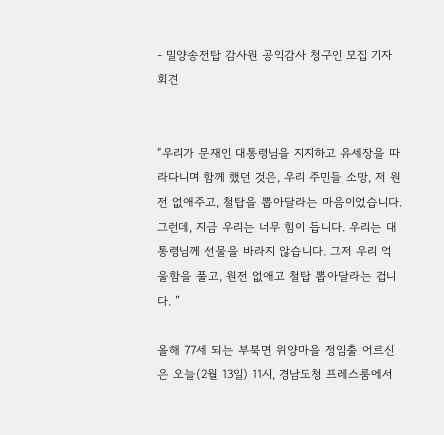- 밀양송전탑 감사원 공익감사 청구인 모집 기자회견


“우리가 문재인 대통령님을 지지하고 유세장을 따라다니며 함께 했던 것은, 우리 주민들 소망, 저 원전 없애주고, 철탑을 뽑아달라는 마음이었습니다. 그런데, 지금 우리는 너무 힘이 듭니다. 우리는 대통령님께 선물을 바라지 않습니다. 그저 우리 억울함을 풀고, 원전 없애고 철탑 뽑아달라는 겁니다. ”

올해 77세 되는 부북면 위양마을 정임출 어르신은 오늘(2월 13일) 11시, 경남도청 프레스룸에서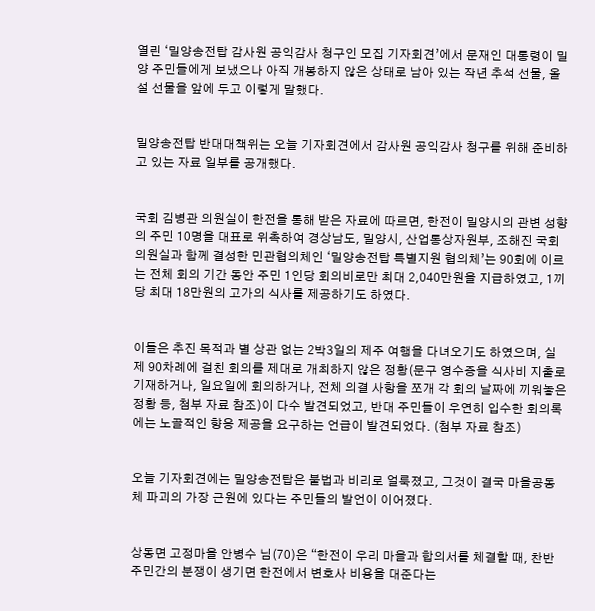열린 ‘밀양송전탑 감사원 공익감사 청구인 모집 기자회견’에서 문재인 대통령이 밀양 주민들에게 보냈으나 아직 개봉하지 않은 상태로 남아 있는 작년 추석 선물, 올 설 선물을 앞에 두고 이렇게 말했다.


밀양송전탑 반대대책위는 오늘 기자회견에서 감사원 공익감사 청구를 위해 준비하고 있는 자료 일부를 공개했다.


국회 김병관 의원실이 한전을 통해 받은 자료에 따르면, 한전이 밀양시의 관변 성향의 주민 10명을 대표로 위촉하여 경상남도, 밀양시, 산업통상자원부, 조해진 국회의원실과 함께 결성한 민관협의체인 ‘밀양송전탑 특별지원 협의체’는 90회에 이르는 전체 회의 기간 동안 주민 1인당 회의비로만 최대 2,040만원을 지급하였고, 1끼당 최대 18만원의 고가의 식사를 제공하기도 하였다.


이들은 추진 목적과 별 상관 없는 2박3일의 제주 여행을 다녀오기도 하였으며, 실제 90차례에 걸친 회의를 제대로 개최하지 않은 정황(문구 영수증을 식사비 지출로 기재하거나, 일요일에 회의하거나, 전체 의결 사항을 쪼개 각 회의 날짜에 끼워놓은 정황 등, 첨부 자료 참조)이 다수 발견되었고, 반대 주민들이 우연히 입수한 회의록에는 노골적인 향응 제공을 요구하는 언급이 발견되었다. (첨부 자료 참조)


오늘 기자회견에는 밀양송전탑은 불법과 비리로 얼룩졌고, 그것이 결국 마을공동체 파괴의 가장 근원에 있다는 주민들의 발언이 이어졌다.


상동면 고정마을 안병수 님(70)은 “한전이 우리 마을과 합의서를 체결할 때, 찬반 주민간의 분쟁이 생기면 한전에서 변호사 비용을 대준다는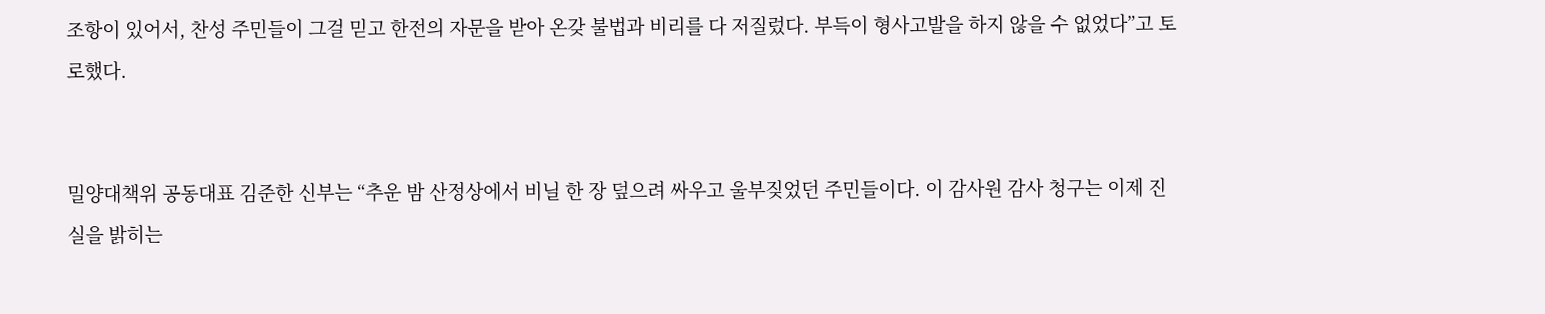조항이 있어서, 찬성 주민들이 그걸 믿고 한전의 자문을 받아 온갖 불법과 비리를 다 저질렀다. 부득이 형사고발을 하지 않을 수 없었다”고 토로했다.


밀양대책위 공동대표 김준한 신부는 “추운 밤 산정상에서 비닐 한 장 덮으려 싸우고 울부짖었던 주민들이다. 이 감사원 감사 청구는 이제 진실을 밝히는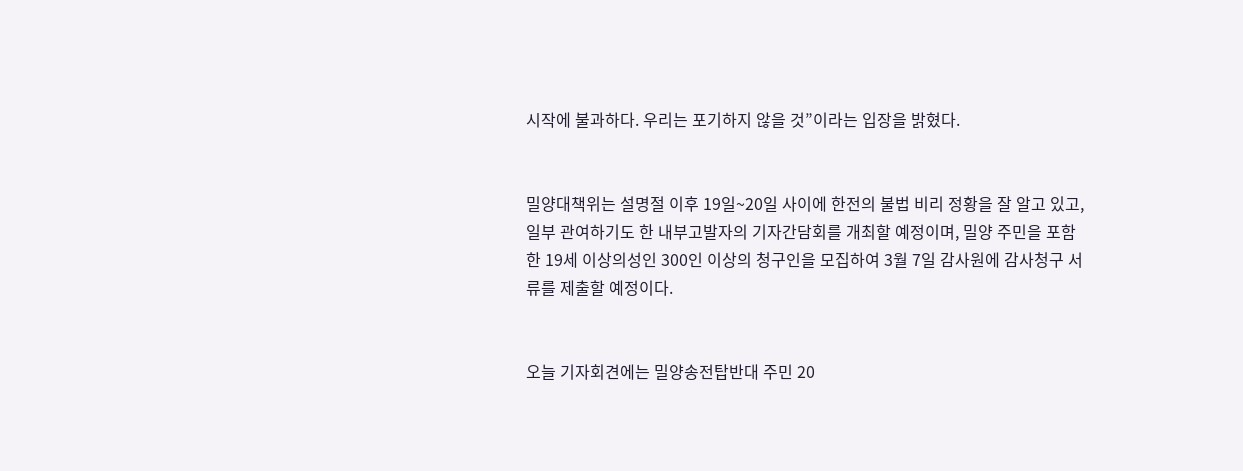시작에 불과하다. 우리는 포기하지 않을 것”이라는 입장을 밝혔다.


밀양대책위는 설명절 이후 19일~20일 사이에 한전의 불법 비리 정황을 잘 알고 있고, 일부 관여하기도 한 내부고발자의 기자간담회를 개최할 예정이며, 밀양 주민을 포함한 19세 이상의성인 300인 이상의 청구인을 모집하여 3월 7일 감사원에 감사청구 서류를 제출할 예정이다.


오늘 기자회견에는 밀양송전탑반대 주민 20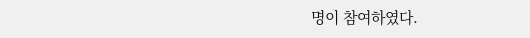명이 참여하였다.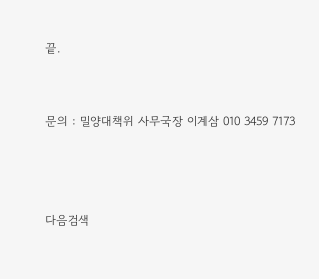끝.


문의 : 밀양대책위 사무국장 이계삼 010 3459 7173



다음검색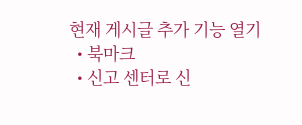현재 게시글 추가 기능 열기
  • 북마크
  • 신고 센터로 신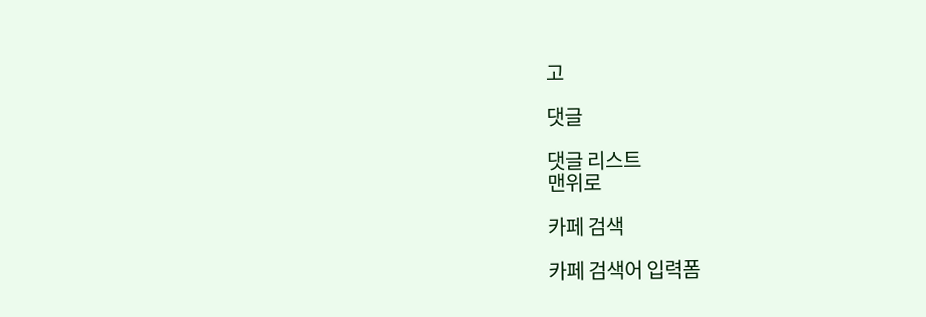고

댓글

댓글 리스트
맨위로

카페 검색

카페 검색어 입력폼